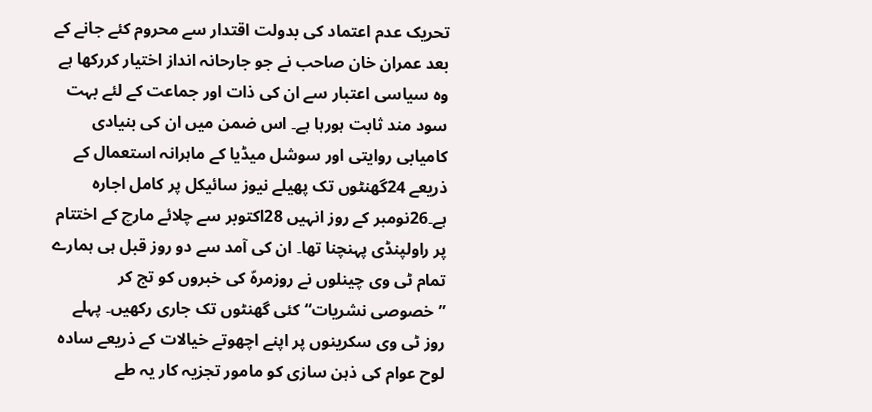تحریک عدم اعتماد کی بدولت اقتدار سے محروم کئے جانے کے بعد عمران خان صاحب نے جو جارحانہ انداز اختیار کررکھا ہے وہ سیاسی اعتبار سے ان کی ذات اور جماعت کے لئے بہت سود مند ثابت ہورہا ہے۔ اس ضمن میں ان کی بنیادی کامیابی روایتی اور سوشل میڈیا کے ماہرانہ استعمال کے ذریعے 24گھنٹوں تک پھیلے نیوز سائیکل پر کامل اجارہ ہے۔26نومبر کے روز انہیں 28اکتوبر سے چلائے مارچ کے اختتام پر راولپنڈی پہنچنا تھا۔ ان کی آمد سے دو روز قبل ہی ہمارے تمام ٹی وی چینلوں نے روزمرہّ کی خبروں کو تج کر ”خصوصی نشریات“ کئی گھنٹوں تک جاری رکھیں۔ پہلے روز ٹی وی سکرینوں پر اپنے اچھوتے خیالات کے ذریعے سادہ لوح عوام کی ذہن سازی کو مامور تجزیہ کار یہ طے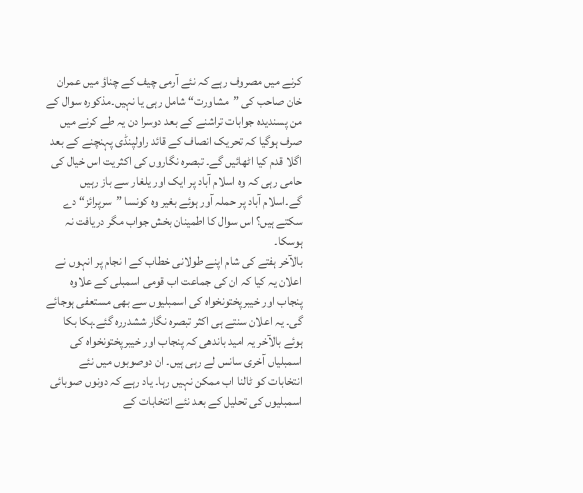کرنے میں مصروف رہے کہ نئے آرمی چیف کے چناؤ میں عمران خان صاحب کی ”مشاورت“ شامل رہی یا نہیں۔مذکورہ سوال کے من پسندیدہ جوابات تراشنے کے بعد دوسرا دن یہ طے کرنے میں صرف ہوگیا کہ تحریک انصاف کے قائد راولپنڈی پہنچنے کے بعد اگلا قدم کیا اٹھائیں گے۔ تبصرہ نگاروں کی اکثریت اس خیال کی حامی رہی کہ وہ اسلام آباد پر ایک اور یلغار سے باز رہیں گے۔اسلام آباد پر حملہ آور ہوئے بغیر وہ کونسا ”سرپرائز“ دے سکتے ہیں؟ اس سوال کا اطمینان بخش جواب مگر دریافت نہ ہوسکا۔
بالآخر ہفتے کی شام اپنے طولانی خطاب کے ا نجام پر انہوں نے اعلان یہ کیا کہ ان کی جماعت اب قومی اسمبلی کے علاوہ پنجاب اور خیبرپختونخواہ کی اسمبلیوں سے بھی مستعفی ہوجائے گی۔ یہ اعلان سنتے ہی اکثر تبصرہ نگار ششدررہ گئے۔ہکا بکا ہوئے بالآخر یہ امید باندھی کہ پنجاب اور خیبرپختونخواہ کی اسمبلیاں آخری سانس لے رہی ہیں۔ ان دوصوبوں میں نئے انتخابات کو ٹالنا اب ممکن نہیں رہا۔ یاد رہے کہ دونوں صوبائی اسمبلیوں کی تحلیل کے بعد نئے انتخابات کے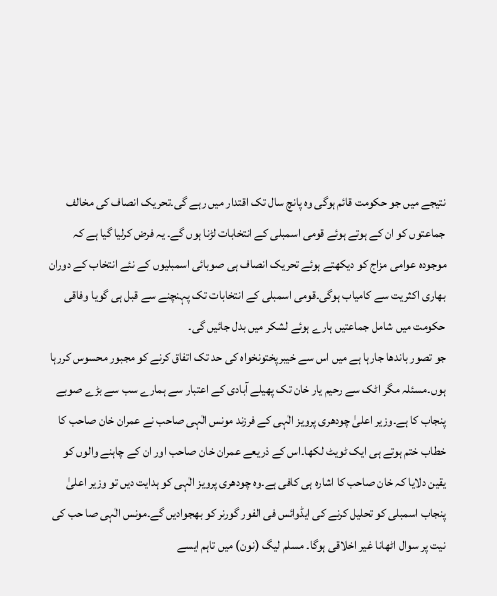نتیجے میں جو حکومت قائم ہوگی وہ پانچ سال تک اقتدار میں رہے گی۔تحریک انصاف کی مخالف جماعتوں کو ان کے ہوتے ہوئے قومی اسمبلی کے انتخابات لڑنا ہوں گے۔ یہ فرض کرلیا گیا ہے کہ موجودہ عوامی مزاج کو دیکھتے ہوئے تحریک انصاف ہی صوبائی اسمبلیوں کے نئے انتخاب کے دوران بھاری اکثریت سے کامیاب ہوگی۔قومی اسمبلی کے انتخابات تک پہنچنے سے قبل ہی گویا وفاقی حکومت میں شامل جماعتیں ہارے ہوئے لشکر میں بدل جائیں گی۔
جو تصور باندھا جارہا ہے میں اس سے خیبرپختونخواہ کی حد تک اتفاق کرنے کو مجبور محسوس کررہا ہوں۔مسئلہ مگر اٹک سے رحیم یار خان تک پھیلے آبادی کے اعتبار سے ہمارے سب سے بڑے صوبے پنجاب کا ہے۔وزیر اعلیٰ چودھری پرویز الٰہی کے فرزند مونس الٰہی صاحب نے عمران خان صاحب کا خطاب ختم ہوتے ہی ایک ٹویٹ لکھا۔اس کے ذریعے عمران خان صاحب اور ان کے چاہنے والوں کو یقین دلایا کہ خان صاحب کا اشارہ ہی کافی ہے۔وہ چودھری پرویز الٰہی کو ہدایت دیں تو وزیر اعلیٰ پنجاب اسمبلی کو تحلیل کرنے کی ایڈوائس فی الفور گورنر کو بھجوادیں گے۔مونس الٰہی صا حب کی نیت پر سوال اٹھانا غیر اخلاقی ہوگا۔ مسلم لیگ (نون) میں تاہم ایسے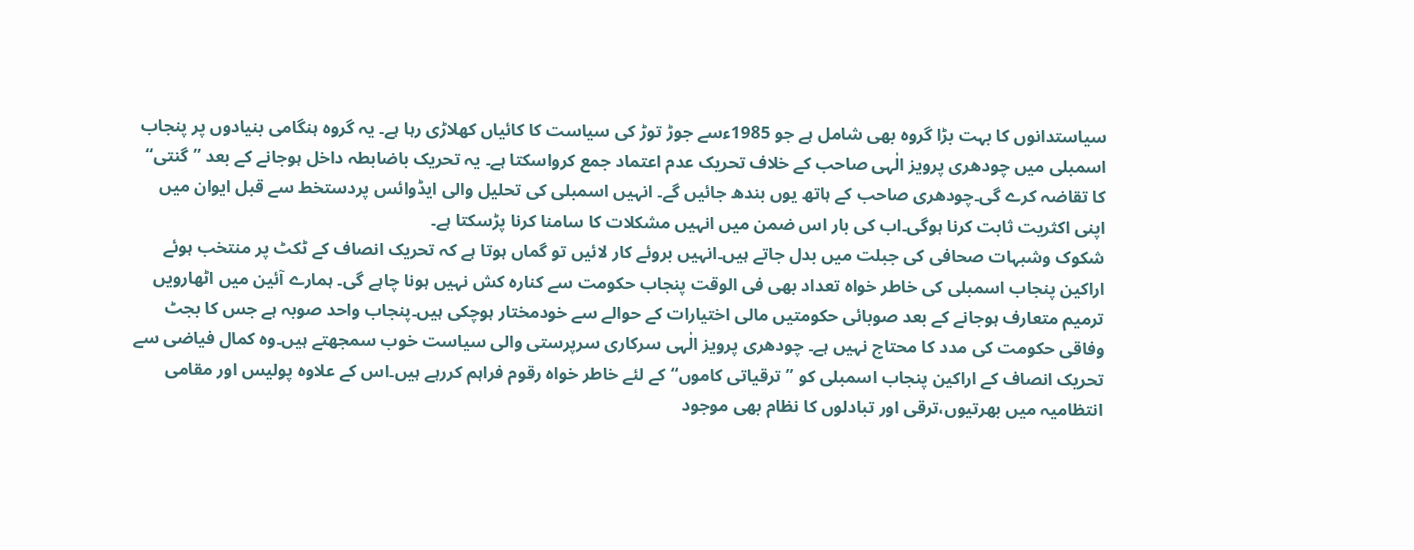سیاستدانوں کا بہت بڑا گروہ بھی شامل ہے جو 1985ءسے جوڑ توڑ کی سیاست کا کائیاں کھلاڑی رہا ہے۔ یہ گروہ ہنگامی بنیادوں پر پنجاب اسمبلی میں چودھری پرویز الٰہی صاحب کے خلاف تحریک عدم اعتماد جمع کرواسکتا ہے۔ یہ تحریک باضابطہ داخل ہوجانے کے بعد ”گنتی“ کا تقاضہ کرے گی۔چودھری صاحب کے ہاتھ یوں بندھ جائیں گے۔ انہیں اسمبلی کی تحلیل والی ایڈوائس پردستخط سے قبل ایوان میں اپنی اکثریت ثابت کرنا ہوگی۔اب کی بار اس ضمن میں انہیں مشکلات کا سامنا کرنا پڑسکتا ہے۔
شکوک وشبہات صحافی کی جبلت میں بدل جاتے ہیں۔انہیں بروئے کار لائیں تو گماں ہوتا ہے کہ تحریک انصاف کے ٹکٹ پر منتخب ہوئے اراکین پنجاب اسمبلی کی خاطر خواہ تعداد بھی فی الوقت پنجاب حکومت سے کنارہ کش نہیں ہونا چاہے گی۔ ہمارے آئین میں اٹھارویں ترمیم متعارف ہوجانے کے بعد صوبائی حکومتیں مالی اختیارات کے حوالے سے خودمختار ہوچکی ہیں۔پنجاب واحد صوبہ ہے جس کا بجٹ وفاقی حکومت کی مدد کا محتاج نہیں ہے۔ چودھری پرویز الٰہی سرکاری سرپرستی والی سیاست خوب سمجھتے ہیں۔وہ کمال فیاضی سے تحریک انصاف کے اراکین پنجاب اسمبلی کو ”ترقیاتی کاموں“ کے لئے خاطر خواہ رقوم فراہم کررہے ہیں۔اس کے علاوہ پولیس اور مقامی انتظامیہ میں بھرتیوں،ترقی اور تبادلوں کا نظام بھی موجود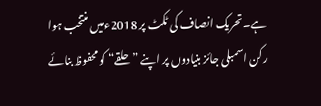ہے۔تحریک انصاف کی ٹکٹ پر 2018ءمیں منتخب ہوا رکن اسمبلی جائز بنیادوں پر اپنے ”حلقے“ کو محفوظ بنائے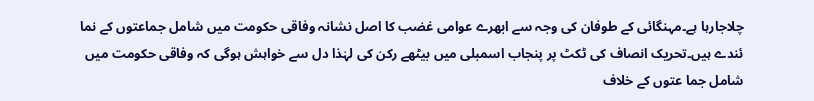چلاجارہا ہے۔مہنگائی کے طوفان کی وجہ سے ابھرے عوامی غضب کا اصل نشانہ وفاقی حکومت میں شامل جماعتوں کے نما ئندے ہیں۔تحریک انصاف کی ٹکٹ پر پنجاب اسمبلی میں بیٹھے رکن کی لہٰذا دل سے خواہش ہوگی کہ وفاقی حکومت میں شامل جما عتوں کے خلاف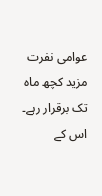عوامی نفرت مزید کچھ ماہ تک برقرار رہے۔ اس کے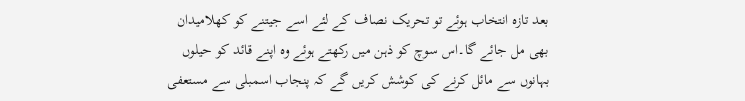بعد تازہ انتخاب ہوئے تو تحریک نصاف کے لئے اسے جیتنے کو کھلامیدان بھی مل جائے گا۔اس سوچ کو ذہن میں رکھتے ہوئے وہ اپنے قائد کو حیلوں بہانوں سے مائل کرنے کی کوشش کریں گے کہ پنجاب اسمبلی سے مستعفی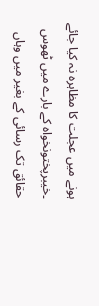ہونے میں عجلت کا مظاہرہ نہ کیا جائے ۔خیبرپختونخواہ کے بارے میں ٹھوس حقائق تک رسائی کے بغیر میں وہاں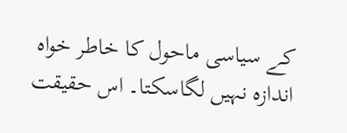کے سیاسی ماحول کا خاطر خواہ اندازہ نہیں لگاسکتا۔ اس حقیقت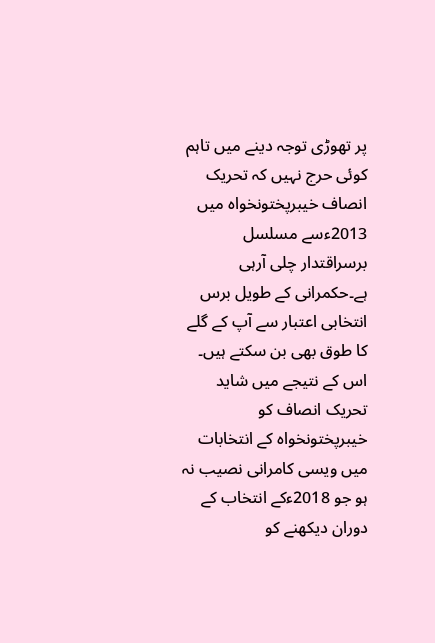پر تھوڑی توجہ دینے میں تاہم کوئی حرج نہیں کہ تحریک انصاف خیبرپختونخواہ میں 2013ءسے مسلسل برسراقتدار چلی آرہی ہے۔حکمرانی کے طویل برس انتخابی اعتبار سے آپ کے گلے کا طوق بھی بن سکتے ہیں۔ اس کے نتیجے میں شاید تحریک انصاف کو خیبرپختونخواہ کے انتخابات میں ویسی کامرانی نصیب نہ ہو جو 2018ءکے انتخاب کے دوران دیکھنے کو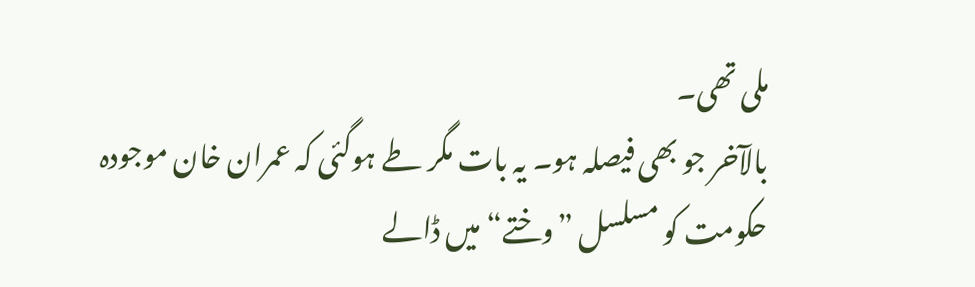ملی تھی۔
بالآخر جو بھی فیصلہ ہو۔ یہ بات مگر طے ہوگئی کہ عمران خان موجودہ حکومت کو مسلسل ”وختے“ میں ڈالے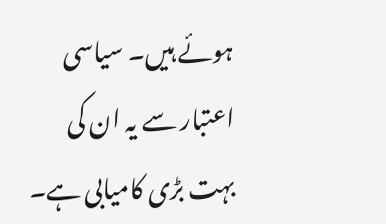ہوئے ہیں۔ سیاسی اعتبار سے یہ ان کی بہت بڑی کامیابی ہے۔